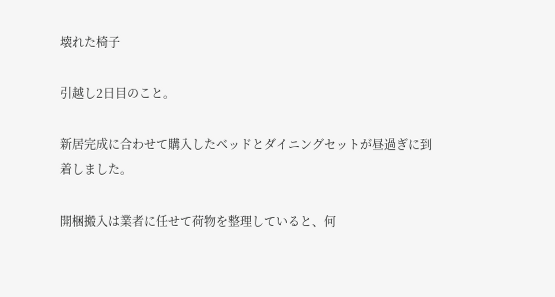壊れた椅子

引越し2日目のこと。

新居完成に合わせて購入したベッドとダイニングセットが昼過ぎに到着しました。

開梱搬入は業者に任せて荷物を整理していると、何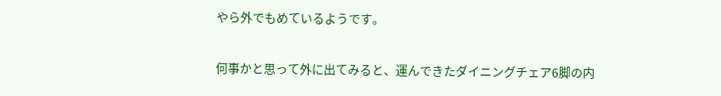やら外でもめているようです。

何事かと思って外に出てみると、運んできたダイニングチェア6脚の内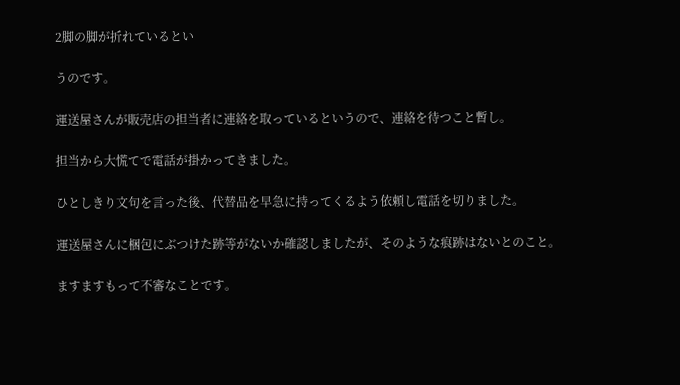2脚の脚が折れているとい

うのです。

運送屋さんが販売店の担当者に連絡を取っているというので、連絡を待つこと暫し。

担当から大慌てで電話が掛かってきました。

ひとしきり文句を言った後、代替品を早急に持ってくるよう依頼し電話を切りました。

運送屋さんに梱包にぶつけた跡等がないか確認しましたが、そのような痕跡はないとのこと。

ますますもって不審なことです。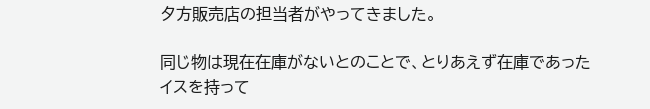夕方販売店の担当者がやってきました。

同じ物は現在在庫がないとのことで、とりあえず在庫であったイスを持って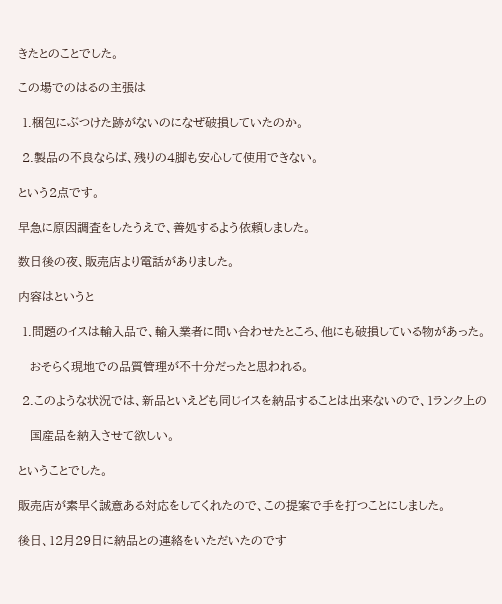きたとのことでした。

この場でのはるの主張は

 1.梱包にぶつけた跡がないのになぜ破損していたのか。

 2.製品の不良ならば、残りの4脚も安心して使用できない。

という2点です。

早急に原因調査をしたうえで、善処するよう依頼しました。

数日後の夜、販売店より電話がありました。

内容はというと

 1.問題のイスは輸入品で、輸入業者に問い合わせたところ、他にも破損している物があった。

   おそらく現地での品質管理が不十分だったと思われる。

 2.このような状況では、新品といえども同じイスを納品することは出来ないので、1ランク上の

   国産品を納入させて欲しい。

ということでした。

販売店が素早く誠意ある対応をしてくれたので、この提案で手を打つことにしました。

後日、12月29日に納品との連絡をいただいたのです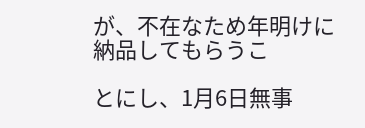が、不在なため年明けに納品してもらうこ

とにし、1月6日無事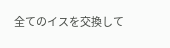全てのイスを交換して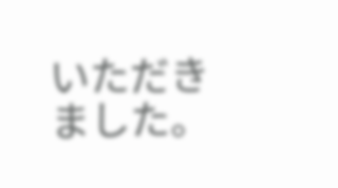いただきました。